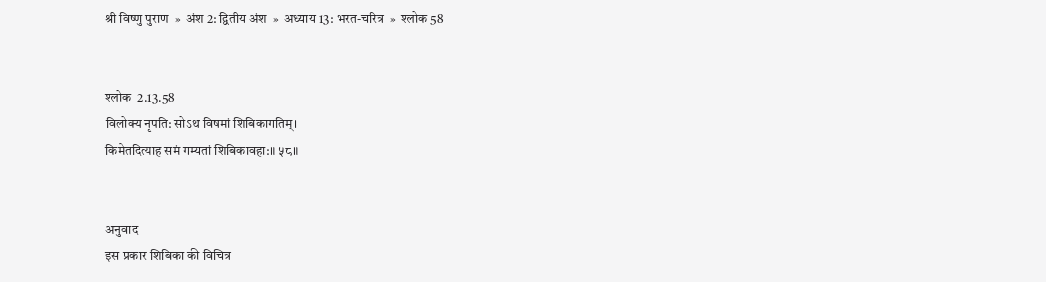श्री विष्णु पुराण  »  अंश 2: द्वितीय अंश  »  अध्याय 13: भरत-चरित्र  »  श्लोक 58


श्लोक  2.13.58
विलोक्य नृपति: सोऽथ विषमां शिबिकागतिम्।
किमेतदित्याह समं गम्यतां शिबिकावहा:॥ ५८॥


अनुवाद
इस प्रकार शिबिका की विचित्र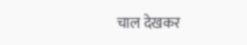चाल देखकर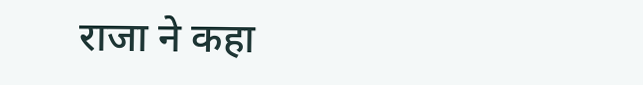राजा ने कहा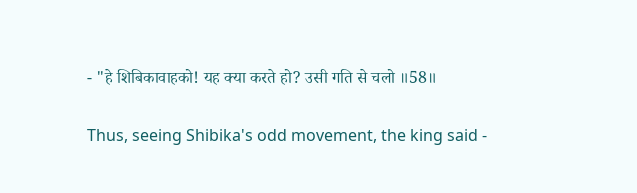- "हे शिबिकावाहको! यह क्या करते हो? उसी गति से चलो ॥58॥

Thus, seeing Shibika's odd movement, the king said -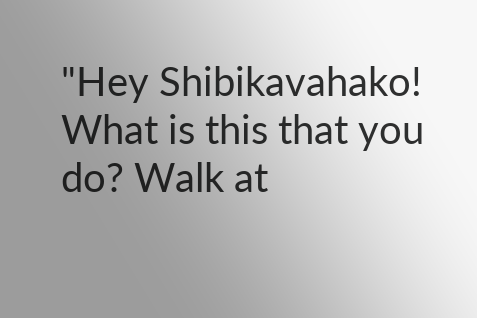"Hey Shibikavahako! What is this that you do? Walk at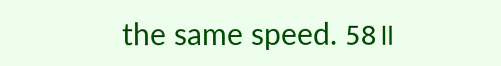the same speed. 58॥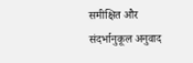समीक्षित और संदर्भानुकूल अनुवाद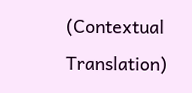(Contextual Translation)